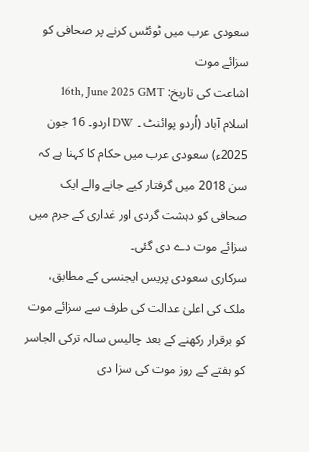سعودی عرب میں ٹوئٹس کرنے پر صحافی کو سزائے موت
اشاعت کی تاریخ: 16th, June 2025 GMT
اسلام آباد (اُردو پوائنٹ ۔ DW اردو۔ 16 جون 2025ء) سعودی عرب میں حکام کا کہنا ہے کہ سن 2018 میں گرفتار کیے جانے والے ایک صحافی کو دہشت گردی اور غداری کے جرم میں سزائے موت دے دی گئی۔
سرکاری سعودی پریس ایجنسی کے مطابق، ملک کی اعلیٰ عدالت کی طرف سے سزائے موت کو برقرار رکھنے کے بعد چالیس سالہ ترکی الجاسر کو ہفتے کے روز موت کی سزا دی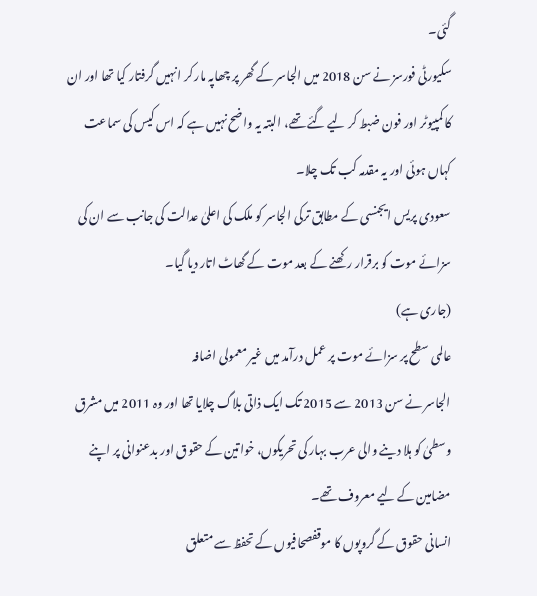گئی۔
سکیورٹی فورسز نے سن 2018 میں الجاسر کے گھر پر چھاپہ مار کر انہیں گرفتار کیا تھا اور ان کا کمپیوٹر اور فون ضبط کر لیے گئے تھے، البتہ یہ واضح نہیں ہے کہ اس کیس کی سماعت کہاں ہوئی اور یہ مقدمہ کب تک چلا۔
سعودی پریس ایجنسی کے مطابق ترکی الجاسر کو ملک کی اعلیٰ عدالت کی جانب سے ان کی سزائے موت کو برقرار رکھنے کے بعد موت کے گھاٹ اتار دیا گیا۔
(جاری ہے)
عالمی سطح پر سزائے موت پر عمل درآمد میں غیر معمولی اضافہ
الجاسر نے سن 2013 سے 2015 تک ایک ذاتی بلاگ چلایا تھا اور وہ 2011 میں مشرق وسطیٰ کو ہلا دینے والی عرب بہار کی تحریکوں، خواتین کے حقوق اور بدعنوانی پر اپنے مضامین کے لیے معروف تھے۔
انسانی حقوق کے گروپوں کا موقفصحافیوں کے تحفظ سے متعلق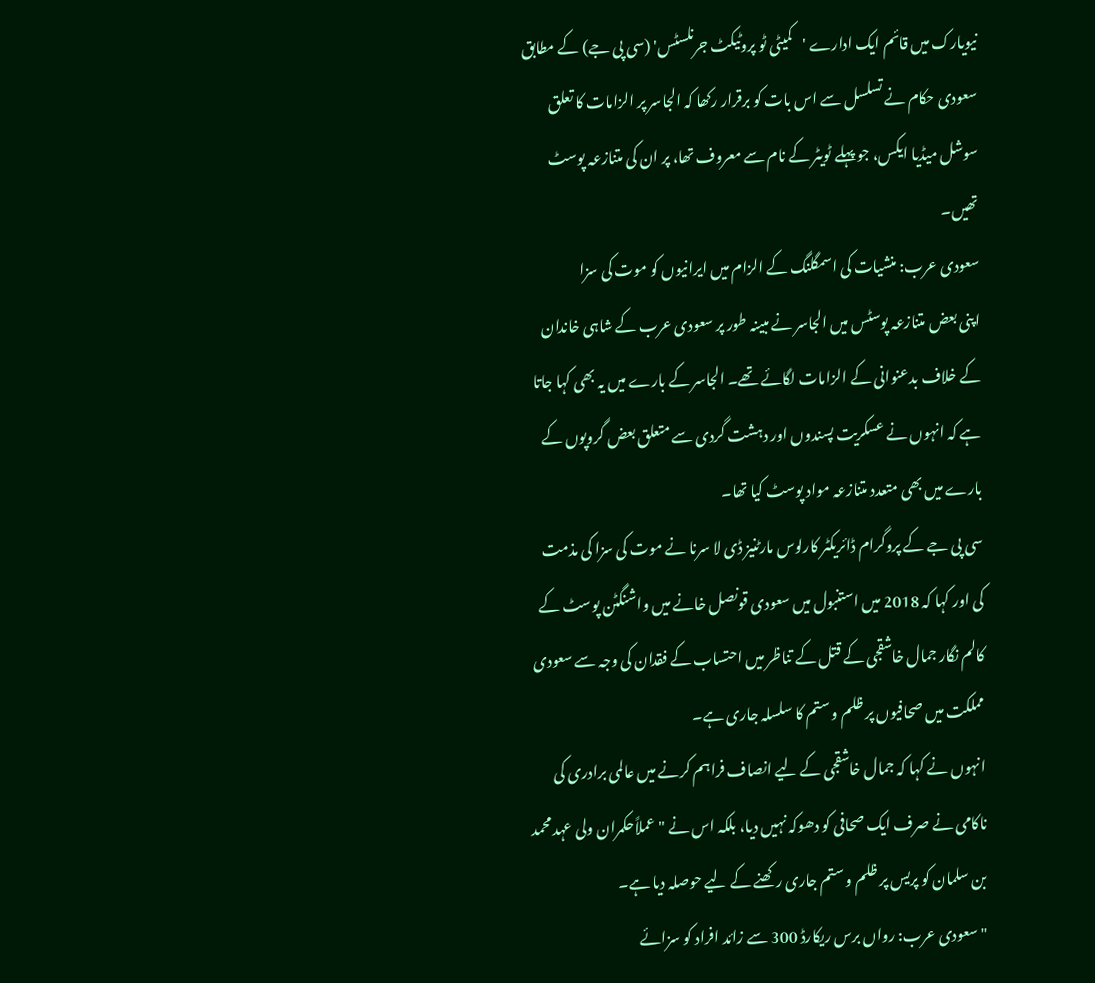نیویارک میں قائم ایک ادارے 'کمیٹی ٹو پروٹیکٹ جرنلسٹس' (سی پی جے) کے مطابق سعودی حکام نے تسلسل سے اس بات کو برقرار رکھا کہ الجاسر پر الزامات کا تعلق سوشل میڈیا ایکس، جو پہلے ٹویٹر کے نام سے معروف تھا، پر ان کی متنازعہ پوسٹ تھیں۔
سعودی عرب: منشیات کی اسمگلنگ کے الزام میں ایرانیوں کو موت کی سزا
اپنی بعض متنازعہ پوسٹس میں الجاسر نے مبینہ طور پر سعودی عرب کے شاہی خاندان کے خلاف بدعنوانی کے الزامات لگائے تھے۔ الجاسر کے بارے میں یہ بھی کہا جاتا ہے کہ انہوں نے عسکریت پسندوں اور دہشت گردی سے متعلق بعض گروپوں کے بارے میں بھی متعدد متنازعہ مواد پوسٹ کیا تھا۔
سی پی جے کے پروگرام ڈائریکٹر کارلوس مارٹنیز ڈی لا سرنا نے موت کی سزا کی مذمت کی اور کہا کہ 2018 میں استنبول میں سعودی قونصل خانے میں واشنگٹن پوسٹ کے کالم نگار جمال خاشقجی کے قتل کے تناظر میں احتساب کے فقدان کی وجہ سے سعودی مملکت میں صحافیوں پر ظلم و ستم کا سلسلہ جاری ہے۔
انہوں نے کہا کہ جمال خاشقجی کے لیے انصاف فراہم کرنے میں عالمی برادری کی ناکامی نے صرف ایک صحافی کو دھوکہ نہیں دیا، بلکہ اس نے "عملاًحکمران ولی عہد محمد بن سلمان کو پریس پر ظلم و ستم جاری رکھنے کے لیے حوصلہ دیا ہے۔
"سعودی عرب: رواں برس ریکارڈ 300 سے زائد افراد کو سزائے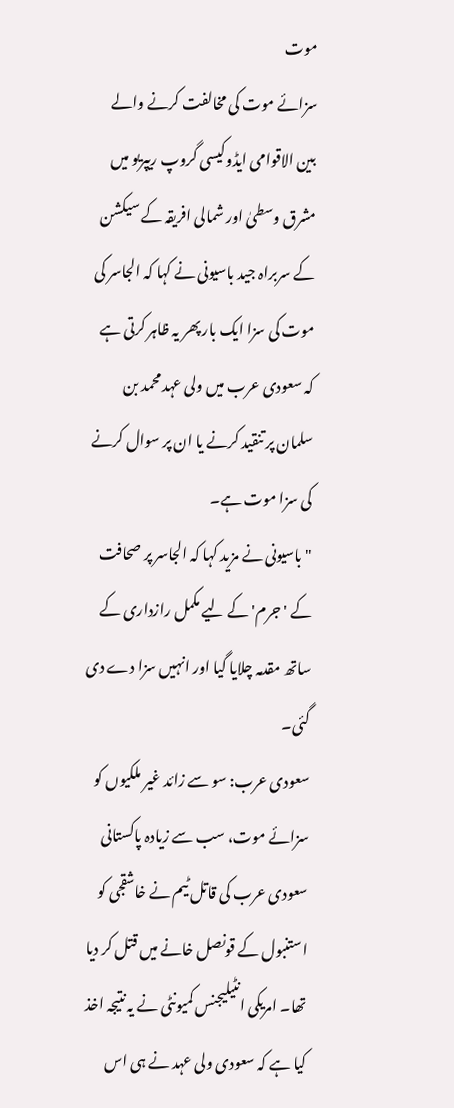موت
سزائے موت کی مخالفت کرنے والے بین الاقوامی ایڈوکیسی گروپ ریپریو میں مشرق وسطیٰ اور شمالی افریقہ کے سیکشن کے سربراہ جید باسیونی نے کہا کہ الجاسر کی موت کی سزا ایک بار پھر یہ ظاہر کرتی ہے کہ سعودی عرب میں ولی عہد محمد بن سلمان پر تنقید کرنے یا ان پر سوال کرنے کی سزا موت ہے۔
"باسیونی نے مزید کہا کہ الجاسر پر صحافت کے 'جرم' کے لیے مکمل رازداری کے ساتھ مقدمہ چلایا گیا اور انہیں سزا دے دی گئی۔
سعودی عرب: سو سے زائد غیر ملکیوں کو سزائے موت، سب سے زیادہ پاکستانی
سعودی عرب کی قاتل ٹیم نے خاشقجی کو استنبول کے قونصل خانے میں قتل کر دیا تھا۔ امریکی انٹیلیجنس کمیونٹی نے یہ نتیجہ اخذ کیا ہے کہ سعودی ولی عہد نے ہی اس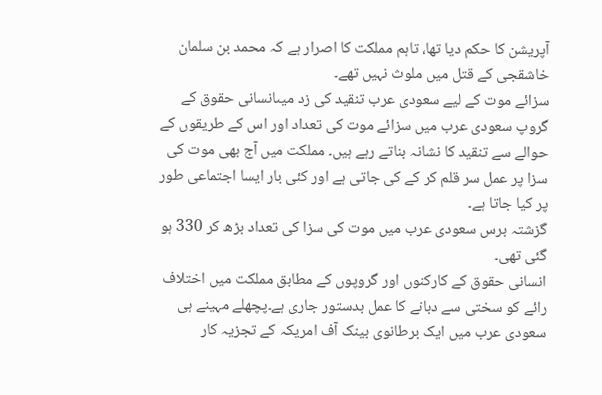آپریشن کا حکم دیا تھا، تاہم مملکت کا اصرار ہے کہ محمد بن سلمان خاشقجی کے قتل میں ملوث نہیں تھے۔
سزائے موت کے لیے سعودی عرب تنقید کی زد میںانسانی حقوق کے گروپ سعودی عرب میں سزائے موت کی تعداد اور اس کے طریقوں کے حوالے سے تنقید کا نشانہ بناتے رہے ہیں۔ مملکت میں آج بھی موت کی سزا پر عمل سر قلم کر کے کی جاتی ہے اور کئی بار ایسا اجتماعی طور پر کیا جاتا ہے۔
گزشتہ برس سعودی عرب میں موت کی سزا کی تعداد بڑھ کر 330 ہو گئی تھی۔
انسانی حقوق کے کارکنوں اور گروپوں کے مطابق مملکت میں اختلاف رائے کو سختی سے دبانے کا عمل بدستور جاری ہے۔پچھلے مہینے ہی سعودی عرب میں ایک برطانوی بینک آف امریکہ کے تجزیہ کار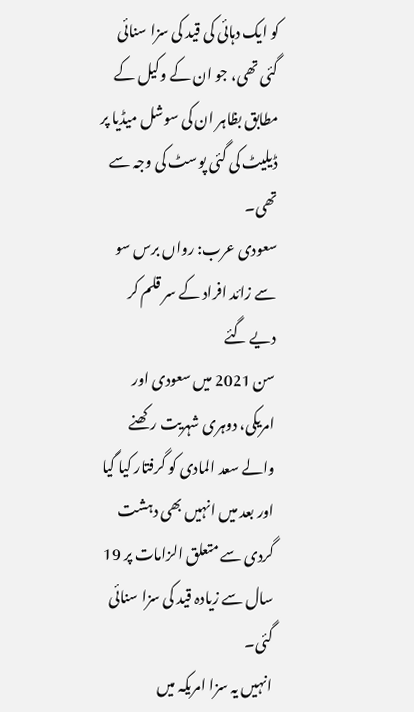کو ایک دہائی کی قید کی سزا سنائی گئی تھی، جو ان کے وکیل کے مطابق بظاہر ان کی سوشل میڈیا پر ڈیلیٹ کی گئی پوسٹ کی وجہ سے تھی۔
سعودی عرب: رواں برس سو سے زائد افراد کے سر قلم کر دیے گئے
سن 2021 میں سعودی اور امریکی، دوہری شہریت رکھنے والے سعد المادی کو گرفتار کیا گیا اور بعد میں انہیں بھی دہشت گردی سے متعلق الزامات پر 19 سال سے زیادہ قید کی سزا سنائی گئی۔
انہیں یہ سزا امریکہ میں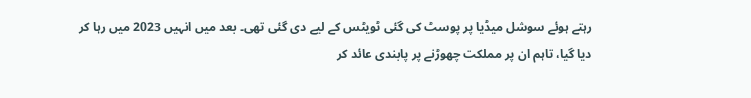رہتے ہوئے سوشل میڈیا پر پوسٹ کی گئی ٹویٹس کے لیے دی گئی تھی۔ بعد میں انہیں 2023 میں رہا کر دیا گیا، تاہم ان پر مملکت چھوڑنے پر پابندی عائد کر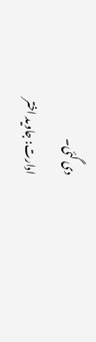دی گئی۔
ادارت: جاوید اختر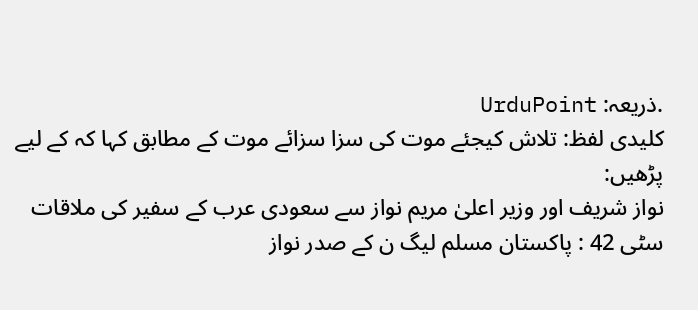.ذریعہ: UrduPoint
کلیدی لفظ: تلاش کیجئے موت کی سزا سزائے موت کے مطابق کہا کہ کے لیے
پڑھیں:
نواز شریف اور وزیر اعلیٰ مریم نواز سے سعودی عرب کے سفیر کی ملاقات
سٹی 42 : پاکستان مسلم لیگ ن کے صدر نواز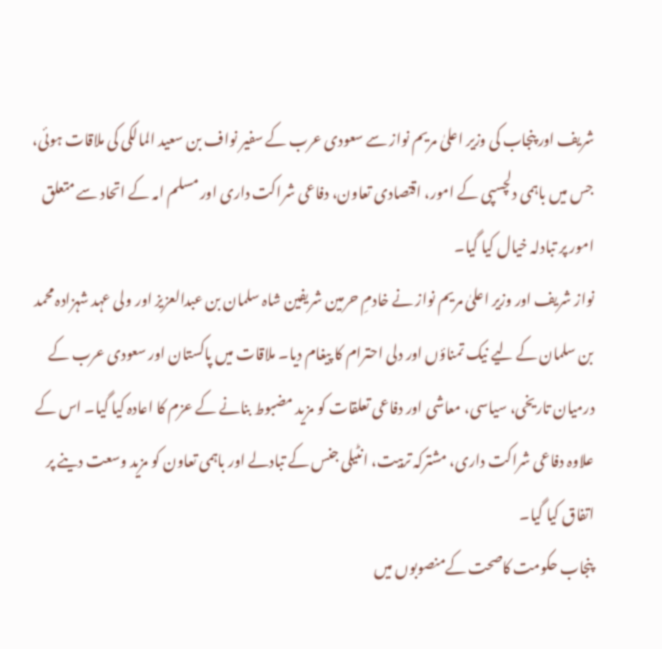شریف اور پنجاب کی وزیر اعلیٰ مریم نواز سے سعودی عرب کے سفیر نواف بن سعید المالکی کی ملاقات ہوئی، جس میں باہمی دلچسپی کے امور، اقتصادی تعاون، دفاعی شراکت داری اور مسلم امہ کے اتحاد سے متعلق امور پر تبادلہ خیال کیا گیا۔
نواز شریف اور وزیر اعلیٰ مریم نواز نے خادمِ حرمین شریفین شاہ سلمان بن عبدالعزیز اور ولی عہد شہزادہ محمد بن سلمان کے لیے نیک تمناؤں اور دلی احترام کا پیغام دیا۔ ملاقات میں پاکستان اور سعودی عرب کے درمیان تاریخی، سیاسی، معاشی اور دفاعی تعلقات کو مزید مضبوط بنانے کے عزم کا اعادہ کیا گیا۔ اس کے علاوہ دفاعی شراکت داری، مشترکہ تربیت، انٹیلی جنس کے تبادلے اور باہمی تعاون کو مزید وسعت دینے پر اتفاق کیا گیا۔
پنجاب حکومت کاصحت کےمنصوبوں میں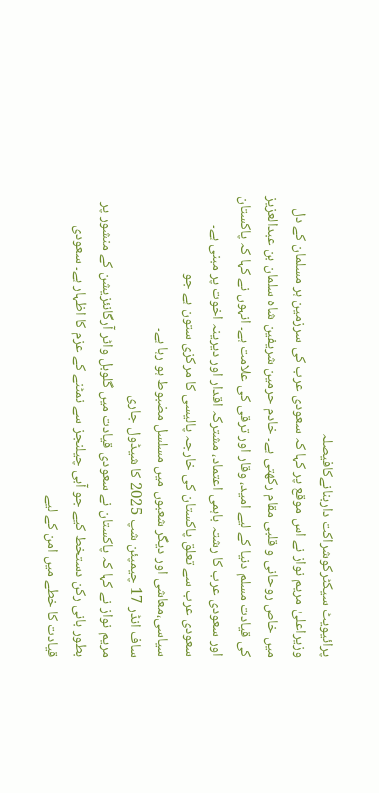پرائیویٹ سیکٹرکوشراکت داربنانےکافیصلہ
وزیراعلیٰ مریم نواز نے اس موقع پر کہا کہ سعودی عرب کی سرزمین ہر مسلمان کے دل میں خاص روحانی و قلبی مقام رکھتی ہے۔ خادم حرمین شریفین شاہ سلمان بن عبدالعزیز کی قیادت مسلم دنیا کے لیے امید، وقار اور ترقی کی علامت ہے۔ انہوں نے کہا کہ پاکستان اور سعودی عرب کا رشتہ باہمی اعتماد، مشترکہ اقدار اور دیرینہ اخوت پر مبنی ہے۔ سعودی عرب سے تعلق پاکستان کی خارجہ پالیسی کا مرکزی ستون ہے جو سیاسی،معاشی اور دیگر شعبوں میں مسلسل مضبوط ہو رہا ہے۔
ساف انڈر 17 چیمپئن شپ 2025 کا شیڈول جاری
مریم نواز نے کہا کہ پاکستان نے سعودی قیادت میں گلوبل واٹر آرگانئزیشن کے منشور پر بطور بانی رکن دستخط کیے جو آبی چیلنجز سے نمٹنے کے عزم کا اظہار ہے۔ سعودی قیادت کا خطے میں امن کے لیے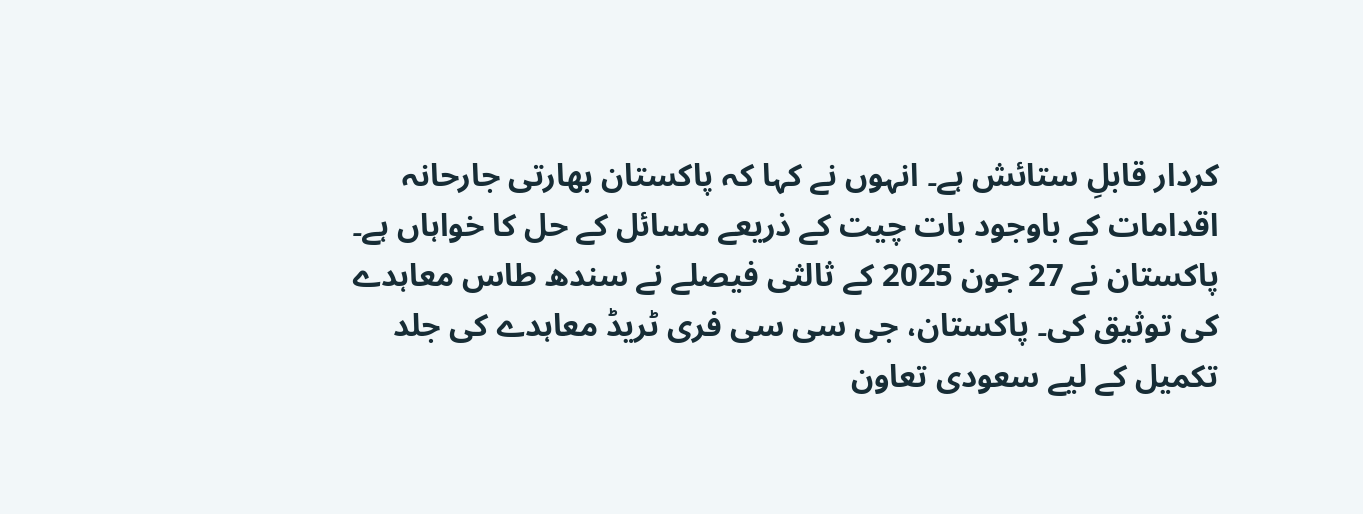کردار قابلِ ستائش ہے۔ انہوں نے کہا کہ پاکستان بھارتی جارحانہ اقدامات کے باوجود بات چیت کے ذریعے مسائل کے حل کا خواہاں ہے۔ پاکستان نے 27 جون 2025 کے ثالثی فیصلے نے سندھ طاس معاہدے کی توثیق کی۔ پاکستان، جی سی سی فری ٹریڈ معاہدے کی جلد تکمیل کے لیے سعودی تعاون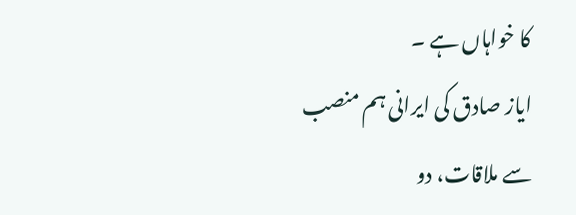کا خواہاں ہے ۔
ایاز صادق کی ایرانی ہم منصب سے ملاقات، دو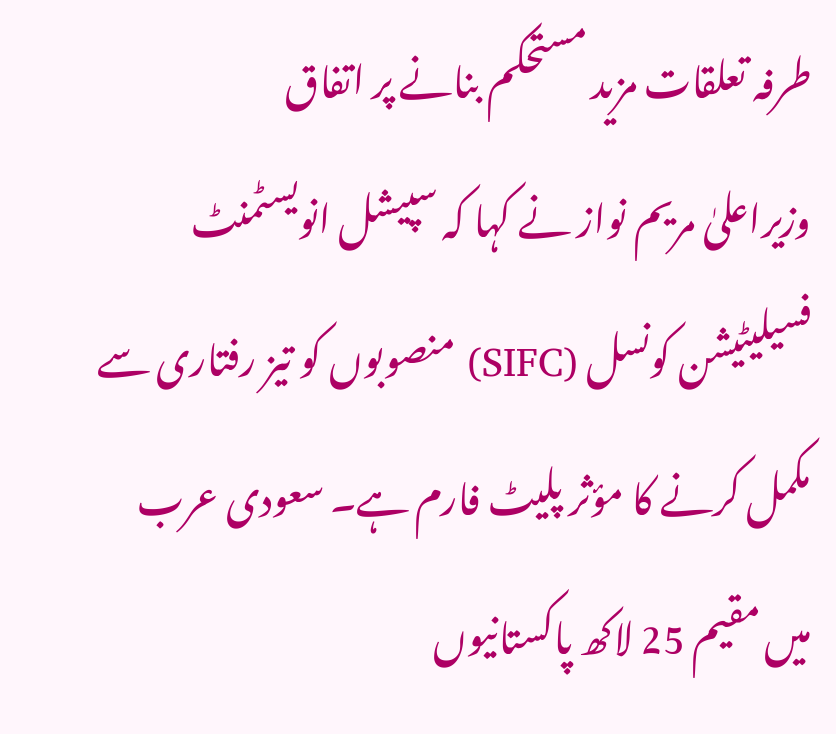طرفہ تعلقات مزید مستحکم بنانے پر اتفاق
وزیراعلیٰ مریم نواز نے کہا کہ سپیشل انویسٹمنٹ فسیلیٹیشن کونسل (SIFC) منصوبوں کو تیز رفتاری سے مکمل کرنے کا مؤثر پلیٹ فارم ہے۔ سعودی عرب میں مقیم 25 لاکھ پاکستانیوں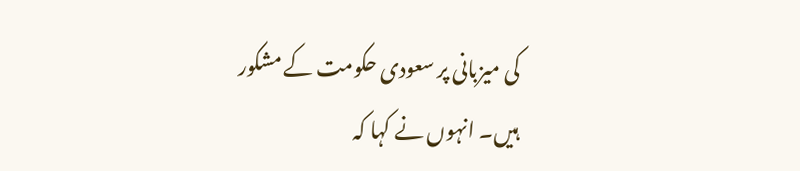کی میزبانی پر سعودی حکومت کے مشکور ہیں۔ انہوں نے کہا کہ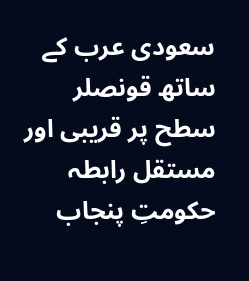سعودی عرب کے ساتھ قونصلر سطح پر قریبی اور مستقل رابطہ حکومتِ پنجاب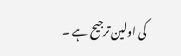کی اولین ترجیح ہے ۔